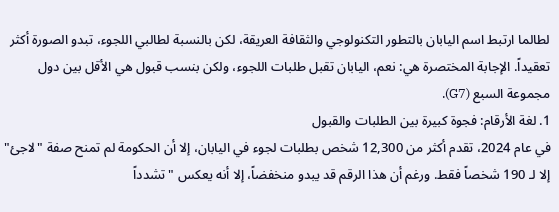لطالما ارتبط اسم اليابان بالتطور التكنولوجي والثقافة العريقة، لكن بالنسبة لطالبي اللجوء، تبدو الصورة أكثر تعقيداً. الإجابة المختصرة هي: نعم، اليابان تقبل طلبات اللجوء، ولكن بنسب قبول هي الأقل بين دول مجموعة السبع (G7).
1. لغة الأرقام: فجوة كبيرة بين الطلبات والقبول
في عام 2024، تقدم أكثر من 12,300 شخص بطلبات لجوء في اليابان، إلا أن الحكومة لم تمنح صفة "لاجئ" إلا لـ 190 شخصاً فقط. ورغم أن هذا الرقم قد يبدو منخفضاً، إلا أنه يعكس "تشدداً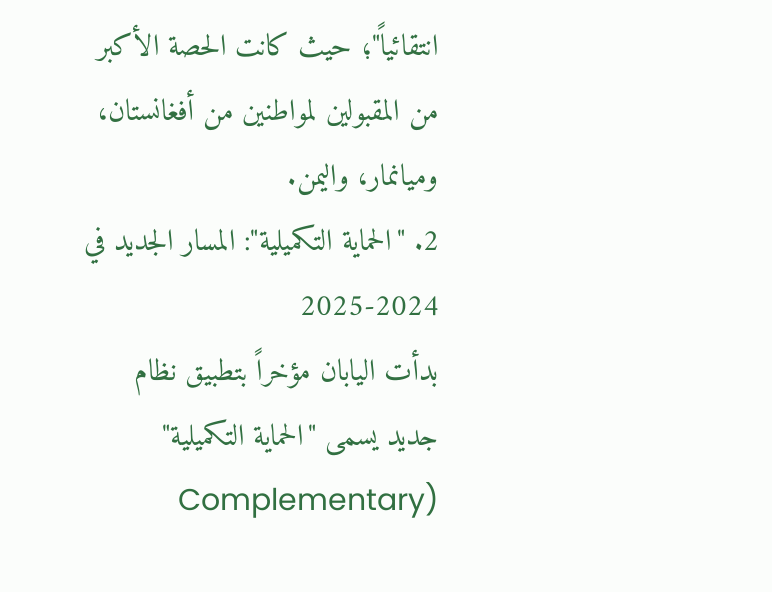انتقائياً"؛ حيث كانت الحصة الأكبر من المقبولين لمواطنين من أفغانستان، وميانمار، واليمن.
2. "الحماية التكميلية": المسار الجديد في 2024-2025
بدأت اليابان مؤخراً بتطبيق نظام جديد يسمى "الحماية التكميلية" (Complementary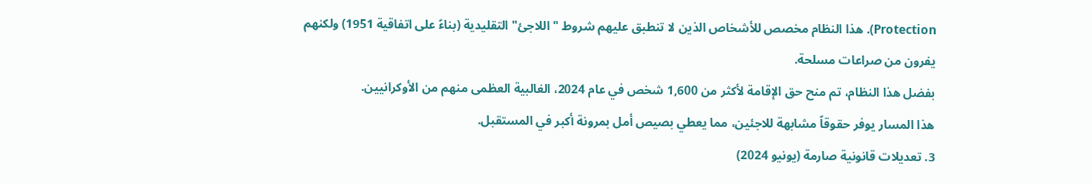Protection). هذا النظام مخصص للأشخاص الذين لا تنطبق عليهم شروط "اللاجئ" التقليدية (بناءً على اتفاقية 1951) ولكنهم يفرون من صراعات مسلحة.
بفضل هذا النظام، تم منح حق الإقامة لأكثر من 1,600 شخص في عام 2024، الغالبية العظمى منهم من الأوكرانيين.
هذا المسار يوفر حقوقاً مشابهة للاجئين، مما يعطي بصيص أمل بمرونة أكبر في المستقبل.
3. تعديلات قانونية صارمة (يونيو 2024)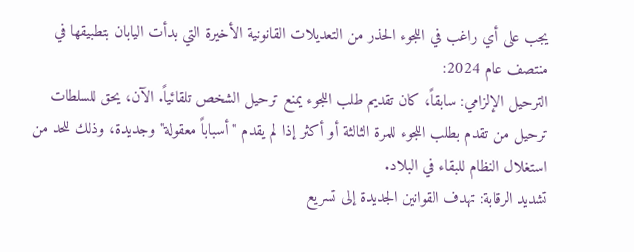يجب على أي راغب في اللجوء الحذر من التعديلات القانونية الأخيرة التي بدأت اليابان بتطبيقها في منتصف عام 2024:
الترحيل الإلزامي: سابقاً، كان تقديم طلب اللجوء يمنع ترحيل الشخص تلقائياً. الآن، يحق للسلطات ترحيل من تقدم بطلب اللجوء للمرة الثالثة أو أكثر إذا لم يقدم "أسباباً معقولة" وجديدة، وذلك للحد من استغلال النظام للبقاء في البلاد.
تشديد الرقابة: تهدف القوانين الجديدة إلى تسريع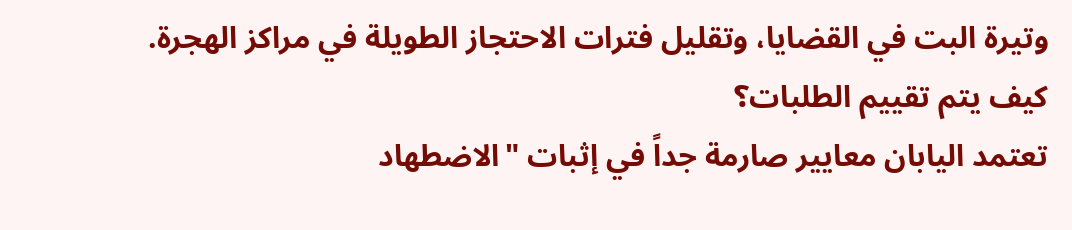وتيرة البت في القضايا، وتقليل فترات الاحتجاز الطويلة في مراكز الهجرة.
كيف يتم تقييم الطلبات؟
تعتمد اليابان معايير صارمة جداً في إثبات "الاضطهاد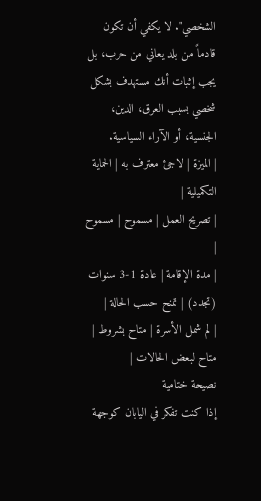الشخصي". لا يكفي أن تكون قادماً من بلد يعاني من حرب، بل يجب إثبات أنك مستهدف بشكل شخصي بسبب العرق، الدين، الجنسية، أو الآراء السياسية.
| الميزة | لاجئ معترف به | الحماية التكميلية |
| تصريح العمل | مسموح | مسموح |
| مدة الإقامة | عادة 1-3 سنوات (تجدد) | تمنح حسب الحالة |
| لم شمل الأسرة | متاح بشروط | متاح لبعض الحالات |
نصيحة ختامية
إذا كنت تفكر في اليابان كوجهة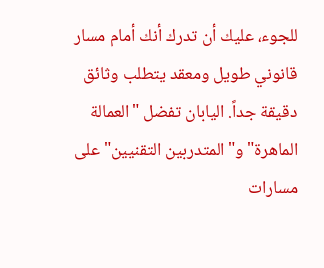للجوء، عليك أن تدرك أنك أمام مسار قانوني طويل ومعقد يتطلب وثائق دقيقة جداً. اليابان تفضل "العمالة الماهرة" و"المتدربين التقنيين" على مسارات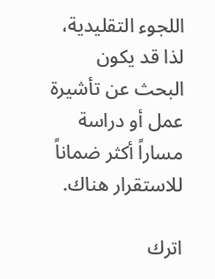اللجوء التقليدية، لذا قد يكون البحث عن تأشيرة عمل أو دراسة مساراً أكثر ضماناً للاستقرار هناك.

اترك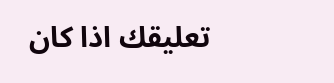تعليقك اذا كان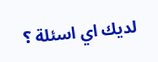لديك اي اسئلة ؟